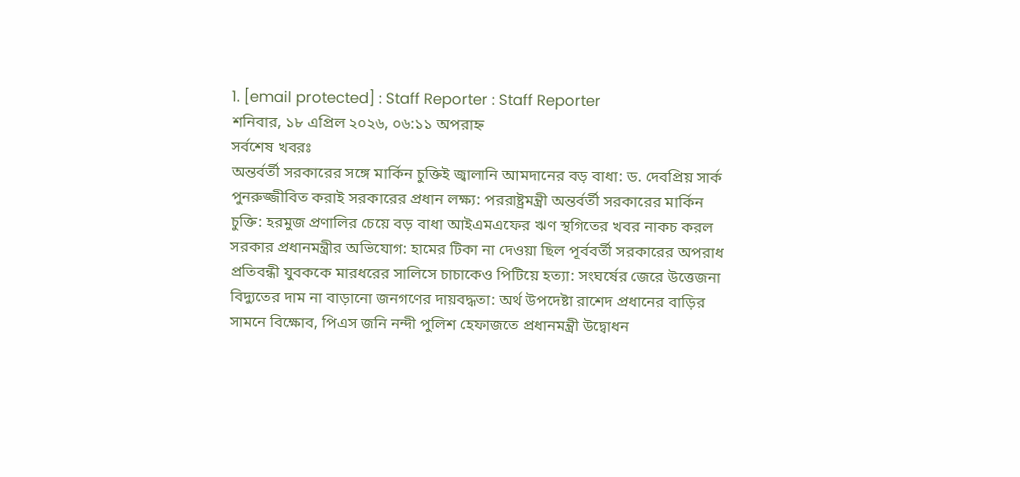1. [email protected] : Staff Reporter : Staff Reporter
শনিবার, ১৮ এপ্রিল ২০২৬, ০৬:১১ অপরাহ্ন
সর্বশেষ খবরঃ
অন্তর্বর্তী সরকারের সঙ্গে মার্কিন চুক্তিই জ্বালানি আমদানের বড় বাধা: ড. দেবপ্রিয় সার্ক পুনরুজ্জীবিত করাই সরকারের প্রধান লক্ষ্য: পররাষ্ট্রমন্ত্রী অন্তর্বর্তী সরকারের মার্কিন চুক্তি: হরমুজ প্রণালির চেয়ে বড় বাধা আইএমএফের ঋণ স্থগিতের খবর নাকচ করল সরকার প্রধানমন্ত্রীর অভিযোগ: হামের টিকা না দেওয়া ছিল পূর্ববর্তী সরকারের অপরাধ প্রতিবন্ধী যুবককে মারধরের সালিসে চাচাকেও পিটিয়ে হত্যা: সংঘর্ষের জেরে উত্তেজনা বিদ্যুতের দাম না বাড়ানো জনগণের দায়বদ্ধতা: অর্থ উপদেষ্টা রাশেদ প্রধানের বাড়ির সামনে বিক্ষোব, পিএস জনি নন্দী পুলিশ হেফাজতে প্রধানমন্ত্রী উদ্বোধন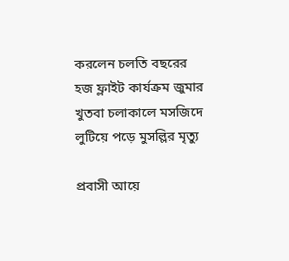করলেন চলতি বছরের হজ ফ্লাইট কার্যক্রম জুমার খুতবা চলাকালে মসজিদে লুটিয়ে পড়ে মুসল্লির মৃত্যু

প্রবাসী আয়ে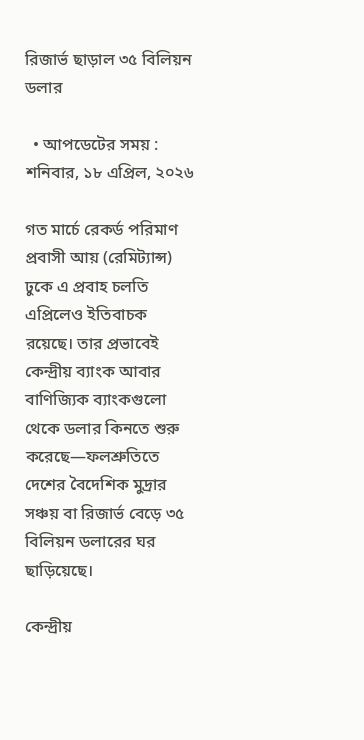রিজার্ভ ছাড়াল ৩৫ বিলিয়ন ডলার

  • আপডেটের সময় : শনিবার, ১৮ এপ্রিল, ২০২৬

গত মার্চে রেকর্ড পরিমাণ প্রবাসী আয় (রেমিট্যান্স) ঢুকে এ প্রবাহ চলতি এপ্রিলেও ইতিবাচক রয়েছে। তার প্রভাবেই কেন্দ্রীয় ব্যাংক আবার বাণিজ্যিক ব্যাংকগুলো থেকে ডলার কিনতে শুরু করেছে—ফলশ্রুতিতে দেশের বৈদেশিক মুদ্রার সঞ্চয় বা রিজার্ভ বেড়ে ৩৫ বিলিয়ন ডলারের ঘর ছাড়িয়েছে।

কেন্দ্রীয়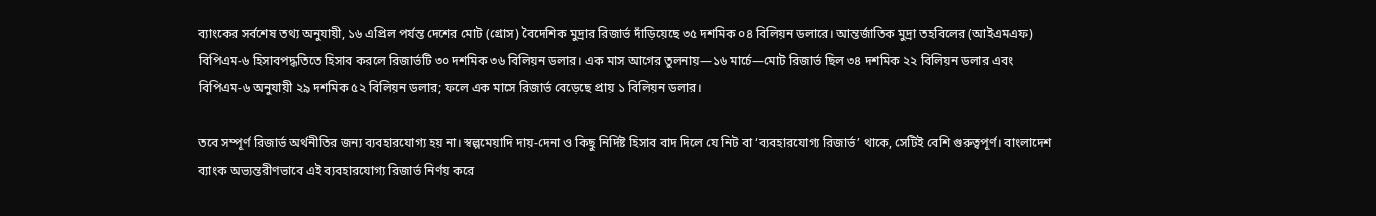ব্যাংকের সর্বশেষ তথ্য অনুযায়ী, ১৬ এপ্রিল পর্যন্ত দেশের মোট (গ্রোস) বৈদেশিক মুদ্রার রিজার্ভ দাঁড়িয়েছে ৩৫ দশমিক ০৪ বিলিয়ন ডলারে। আন্তর্জাতিক মুদ্রা তহবিলের (আইএমএফ) বিপিএম-৬ হিসাবপদ্ধতিতে হিসাব করলে রিজার্ভটি ৩০ দশমিক ৩৬ বিলিয়ন ডলার। এক মাস আগের তুলনায়—১৬ মার্চে—মোট রিজার্ভ ছিল ৩৪ দশমিক ২২ বিলিয়ন ডলার এবং বিপিএম-৬ অনুযায়ী ২৯ দশমিক ৫২ বিলিয়ন ডলার; ফলে এক মাসে রিজার্ভ বেড়েছে প্রায় ১ বিলিয়ন ডলার।

তবে সম্পূর্ণ রিজার্ভ অর্থনীতির জন্য ব্যবহারযোগ্য হয় না। স্বল্পমেয়াদি দায়-দেনা ও কিছু নির্দিষ্ট হিসাব বাদ দিলে যে নিট বা ‘ব্যবহারযোগ্য রিজার্ভ’ থাকে, সেটিই বেশি গুরুত্বপূর্ণ। বাংলাদেশ ব্যাংক অভ্যন্তরীণভাবে এই ব্যবহারযোগ্য রিজার্ভ নির্ণয় করে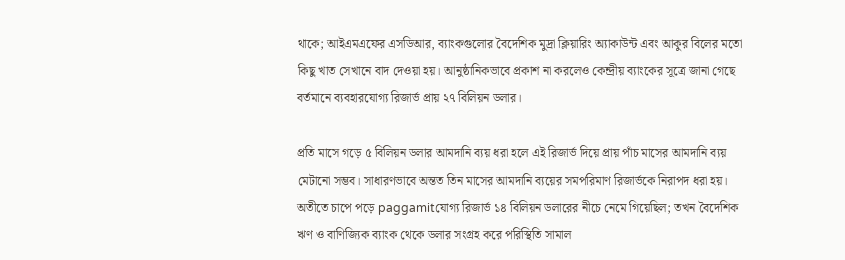থাকে; আইএমএফের এসডিআর, ব্যাংকগুলোর বৈদেশিক মুদ্রা ক্লিয়ারিং অ্যাকাউন্ট এবং আকুর বিলের মতো কিছু খাত সেখানে বাদ দেওয়া হয়। আনুষ্ঠানিকভাবে প্রকাশ না করলেও কেন্দ্রীয় ব্যাংকের সূত্রে জানা গেছে বর্তমানে ব্যবহারযোগ্য রিজার্ভ প্রায় ২৭ বিলিয়ন ডলার।

প্রতি মাসে গড়ে ৫ বিলিয়ন ডলার আমদানি ব্যয় ধরা হলে এই রিজার্ভ দিয়ে প্রায় পাঁচ মাসের আমদানি ব্যয় মেটানো সম্ভব। সাধারণভাবে অন্তত তিন মাসের আমদানি ব্যয়ের সমপরিমাণ রিজার্ভকে নিরাপদ ধরা হয়। অতীতে চাপে পড়ে paggamitযোগ্য রিজার্ভ ১৪ বিলিয়ন ডলারের নীচে নেমে গিয়েছিল; তখন বৈদেশিক ঋণ ও বাণিজ্যিক ব্যাংক থেকে ডলার সংগ্রহ করে পরিস্থিতি সামাল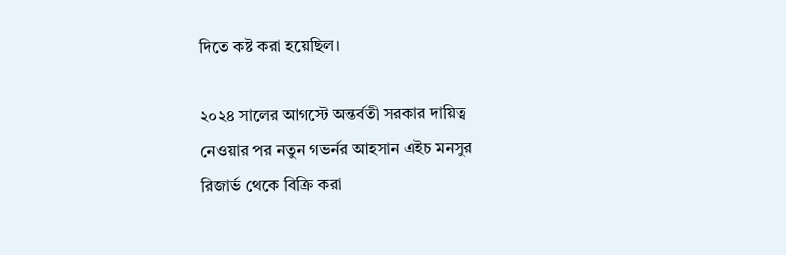দিতে কষ্ট করা হয়েছিল।

২০২৪ সালের আগস্টে অন্তর্বতী সরকার দায়িত্ব নেওয়ার পর নতুন গভর্নর আহসান এইচ মনসুর রিজার্ভ থেকে বিক্রি করা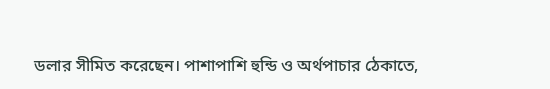ডলার সীমিত করেছেন। পাশাপাশি হুন্ডি ও অর্থপাচার ঠেকাতে,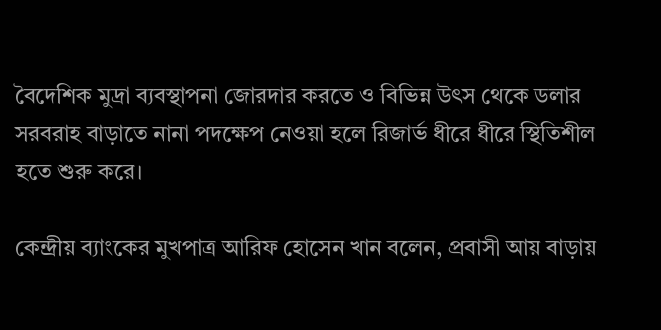বৈদেশিক মুদ্রা ব্যবস্থাপনা জোরদার করতে ও বিভিন্ন উৎস থেকে ডলার সরবরাহ বাড়াতে নানা পদক্ষেপ নেওয়া হলে রিজার্ভ ধীরে ধীরে স্থিতিশীল হতে শুরু করে।

কেন্দ্রীয় ব্যাংকের মুখপাত্র আরিফ হোসেন খান বলেন, প্রবাসী আয় বাড়ায়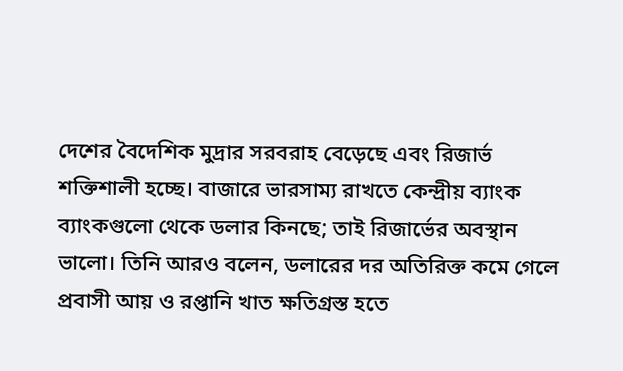দেশের বৈদেশিক মুদ্রার সরবরাহ বেড়েছে এবং রিজার্ভ শক্তিশালী হচ্ছে। বাজারে ভারসাম্য রাখতে কেন্দ্রীয় ব্যাংক ব্যাংকগুলো থেকে ডলার কিনছে; তাই রিজার্ভের অবস্থান ভালো। তিনি আরও বলেন, ডলারের দর অতিরিক্ত কমে গেলে প্রবাসী আয় ও রপ্তানি খাত ক্ষতিগ্রস্ত হতে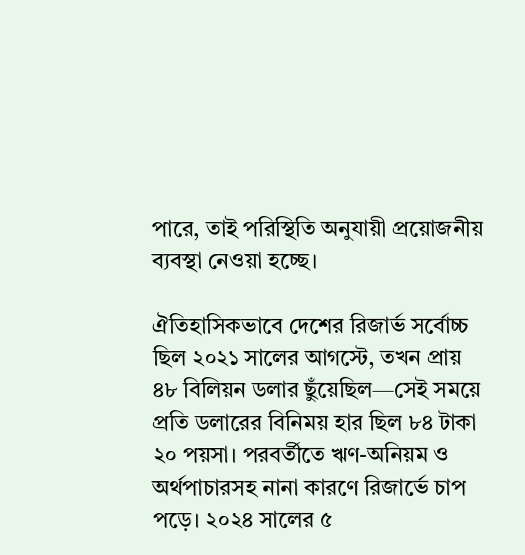পারে, তাই পরিস্থিতি অনুযায়ী প্রয়োজনীয় ব্যবস্থা নেওয়া হচ্ছে।

ঐতিহাসিকভাবে দেশের রিজার্ভ সর্বোচ্চ ছিল ২০২১ সালের আগস্টে, তখন প্রায় ৪৮ বিলিয়ন ডলার ছুঁয়েছিল—সেই সময়ে প্রতি ডলারের বিনিময় হার ছিল ৮৪ টাকা ২০ পয়সা। পরবর্তীতে ঋণ-অনিয়ম ও অর্থপাচারসহ নানা কারণে রিজার্ভে চাপ পড়ে। ২০২৪ সালের ৫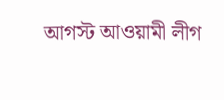আগস্ট আওয়ামী লীগ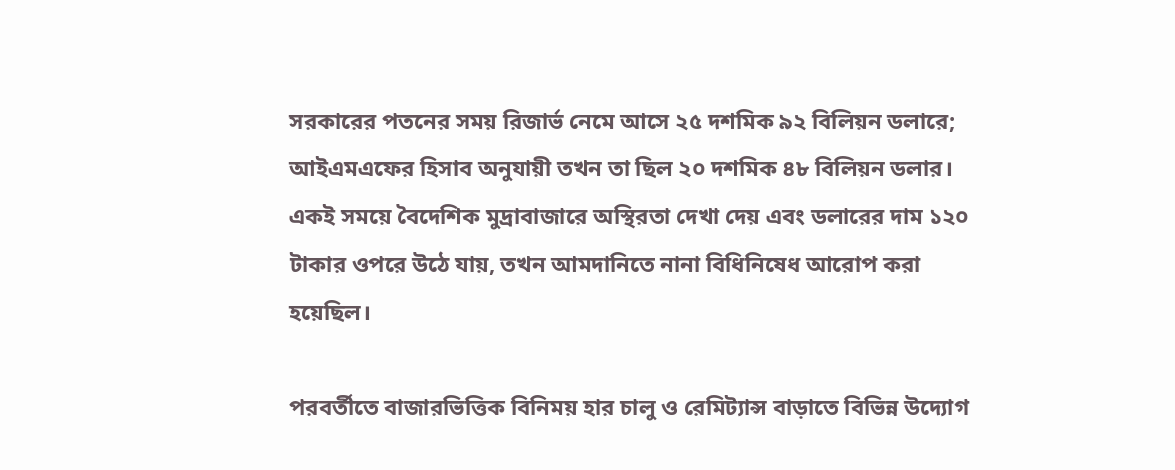সরকারের পতনের সময় রিজার্ভ নেমে আসে ২৫ দশমিক ৯২ বিলিয়ন ডলারে; আইএমএফের হিসাব অনুযায়ী তখন তা ছিল ২০ দশমিক ৪৮ বিলিয়ন ডলার। একই সময়ে বৈদেশিক মুদ্রাবাজারে অস্থিরতা দেখা দেয় এবং ডলারের দাম ১২০ টাকার ওপরে উঠে যায়, তখন আমদানিতে নানা বিধিনিষেধ আরোপ করা হয়েছিল।

পরবর্তীতে বাজারভিত্তিক বিনিময় হার চালু ও রেমিট্যান্স বাড়াতে বিভিন্ন উদ্যোগ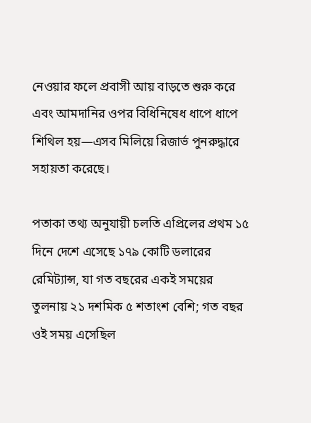নেওয়ার ফলে প্রবাসী আয় বাড়তে শুরু করে এবং আমদানির ওপর বিধিনিষেধ ধাপে ধাপে শিথিল হয়—এসব মিলিয়ে রিজার্ভ পুনরুদ্ধারে সহায়তা করেছে।

পতাকা তথ্য অনুযায়ী চলতি এপ্রিলের প্রথম ১৫ দিনে দেশে এসেছে ১৭৯ কোটি ডলারের রেমিট্যান্স, যা গত বছরের একই সময়ের তুলনায় ২১ দশমিক ৫ শতাংশ বেশি; গত বছর ওই সময় এসেছিল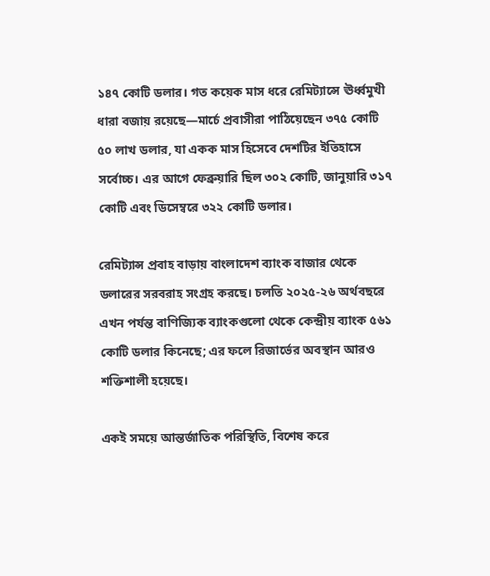১৪৭ কোটি ডলার। গত কয়েক মাস ধরে রেমিট্যান্সে ঊর্ধ্বমুখী ধারা বজায় রয়েছে—মার্চে প্রবাসীরা পাঠিয়েছেন ৩৭৫ কোটি ৫০ লাখ ডলার, যা একক মাস হিসেবে দেশটির ইতিহাসে সর্বোচ্চ। এর আগে ফেব্রুয়ারি ছিল ৩০২ কোটি, জানুয়ারি ৩১৭ কোটি এবং ডিসেম্বরে ৩২২ কোটি ডলার।

রেমিট্যান্স প্রবাহ বাড়ায় বাংলাদেশ ব্যাংক বাজার থেকে ডলারের সরবরাহ সংগ্রহ করছে। চলতি ২০২৫-২৬ অর্থবছরে এখন পর্যন্ত বাণিজ্যিক ব্যাংকগুলো থেকে কেন্দ্রীয় ব্যাংক ৫৬১ কোটি ডলার কিনেছে; এর ফলে রিজার্ভের অবস্থান আরও শক্তিশালী হয়েছে।

একই সময়ে আন্তর্জাতিক পরিস্থিতি, বিশেষ করে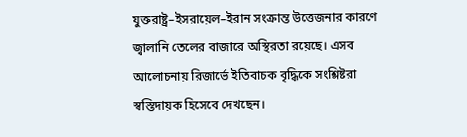যুক্তরাষ্ট্র–ইসরায়েল–ইরান সংক্রান্ত উত্তেজনার কারণে জ্বালানি তেলের বাজারে অস্থিরতা রয়েছে। এসব আলোচনায় রিজার্ভে ইতিবাচক বৃদ্ধিকে সংশ্লিষ্টরা স্বস্তিদায়ক হিসেবে দেখছেন।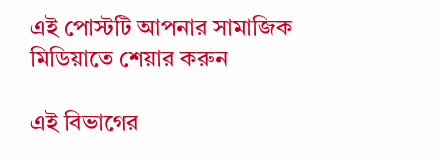এই পোস্টটি আপনার সামাজিক মিডিয়াতে শেয়ার করুন

এই বিভাগের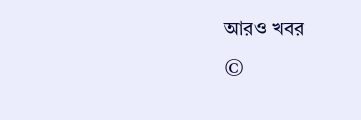আরও খবর
©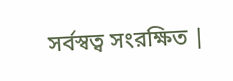সর্বস্বত্ব সংরক্ষিত |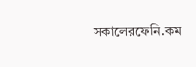সকালেরফেনি.কম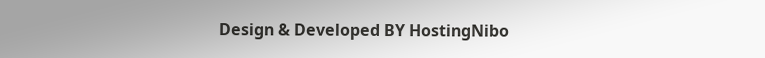Design & Developed BY HostingNibo